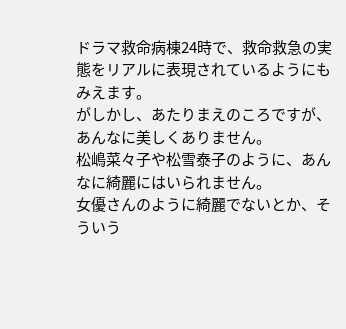ドラマ救命病棟24時で、救命救急の実態をリアルに表現されているようにもみえます。
がしかし、あたりまえのころですが、あんなに美しくありません。
松嶋菜々子や松雪泰子のように、あんなに綺麗にはいられません。
女優さんのように綺麗でないとか、そういう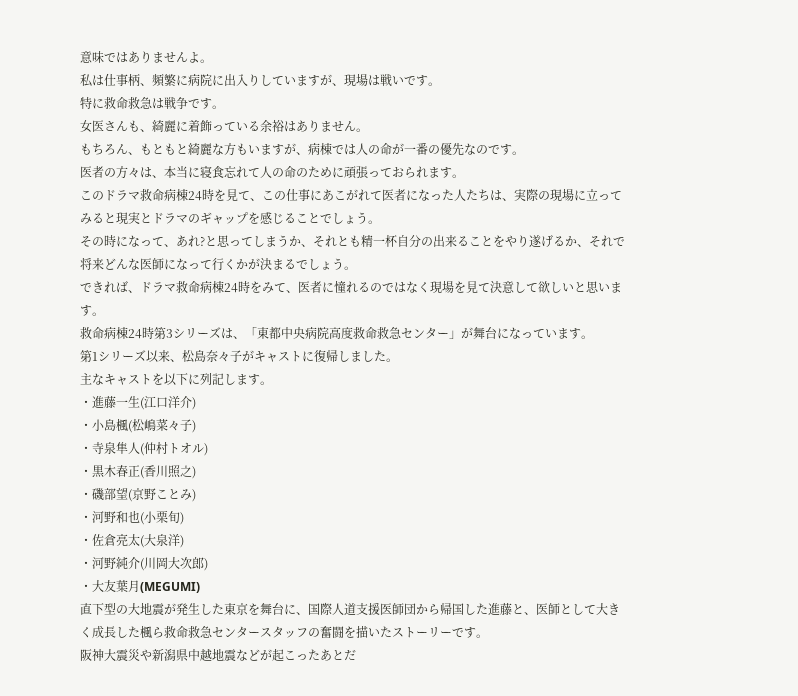意味ではありませんよ。
私は仕事柄、頻繁に病院に出入りしていますが、現場は戦いです。
特に救命救急は戦争です。
女医さんも、綺麗に着飾っている余裕はありません。
もちろん、もともと綺麗な方もいますが、病棟では人の命が一番の優先なのです。
医者の方々は、本当に寝食忘れて人の命のために頑張っておられます。
このドラマ救命病棟24時を見て、この仕事にあこがれて医者になった人たちは、実際の現場に立ってみると現実とドラマのギャップを感じることでしょう。
その時になって、あれ?と思ってしまうか、それとも精一杯自分の出来ることをやり遂げるか、それで将来どんな医師になって行くかが決まるでしょう。
できれば、ドラマ救命病棟24時をみて、医者に憧れるのではなく現場を見て決意して欲しいと思います。
救命病棟24時第3シリーズは、「東都中央病院高度救命救急センター」が舞台になっています。
第1シリーズ以来、松島奈々子がキャストに復帰しました。
主なキャストを以下に列記します。
・進藤一生(江口洋介)
・小島楓(松嶋菜々子)
・寺泉隼人(仲村トオル)
・黒木春正(香川照之)
・磯部望(京野ことみ)
・河野和也(小栗旬)
・佐倉亮太(大泉洋)
・河野純介(川岡大次郎)
・大友葉月(MEGUMI)
直下型の大地震が発生した東京を舞台に、国際人道支援医師団から帰国した進藤と、医師として大きく成長した楓ら救命救急センタースタッフの奮闘を描いたストーリーです。
阪神大震災や新潟県中越地震などが起こったあとだ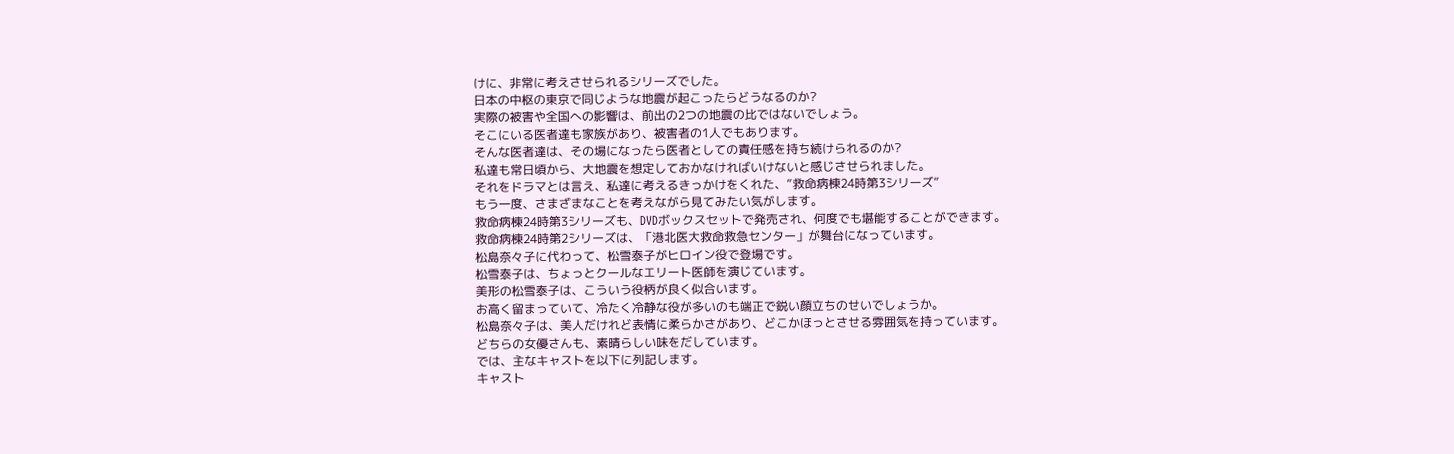けに、非常に考えさせられるシリーズでした。
日本の中枢の東京で同じような地震が起こったらどうなるのか?
実際の被害や全国への影響は、前出の2つの地震の比ではないでしょう。
そこにいる医者達も家族があり、被害者の1人でもあります。
そんな医者達は、その場になったら医者としての責任感を持ち続けられるのか?
私達も常日頃から、大地震を想定しておかなければいけないと感じさせられました。
それをドラマとは言え、私達に考えるきっかけをくれた、”救命病棟24時第3シリーズ”
もう一度、さまざまなことを考えながら見てみたい気がします。
救命病棟24時第3シリーズも、DVDボックスセットで発売され、何度でも堪能することができます。
救命病棟24時第2シリーズは、「港北医大救命救急センター」が舞台になっています。
松島奈々子に代わって、松雪泰子がヒロイン役で登場です。
松雪泰子は、ちょっとクールなエリート医師を演じています。
美形の松雪泰子は、こういう役柄が良く似合います。
お高く留まっていて、冷たく冷静な役が多いのも端正で鋭い顔立ちのせいでしょうか。
松島奈々子は、美人だけれど表情に柔らかさがあり、どこかほっとさせる雰囲気を持っています。
どちらの女優さんも、素晴らしい味をだしています。
では、主なキャストを以下に列記します。
キャスト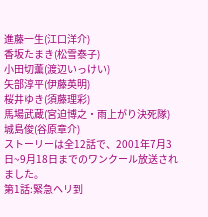進藤一生(江口洋介)
香坂たまき(松雪泰子)
小田切薫(渡辺いっけい)
矢部淳平(伊藤英明)
桜井ゆき(須藤理彩)
馬場武蔵(宮迫博之・雨上がり決死隊)
城島俊(谷原章介)
ストーリーは全12話で、2001年7月3日~9月18日までのワンクール放送されました。
第1話:緊急ヘリ到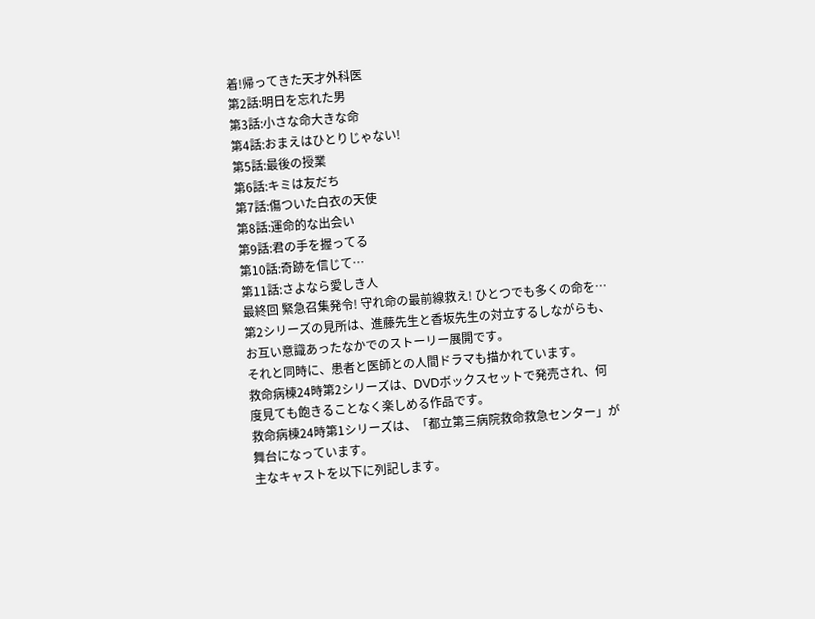着!帰ってきた天才外科医
第2話:明日を忘れた男
第3話:小さな命大きな命
第4話:おまえはひとりじゃない!
第5話:最後の授業
第6話:キミは友だち
第7話:傷ついた白衣の天使
第8話:運命的な出会い
第9話:君の手を握ってる
第10話:奇跡を信じて…
第11話:さよなら愛しき人
最終回 緊急召集発令! 守れ命の最前線救え! ひとつでも多くの命を…
第2シリーズの見所は、進藤先生と香坂先生の対立するしながらも、お互い意識あったなかでのストーリー展開です。
それと同時に、患者と医師との人間ドラマも描かれています。
救命病棟24時第2シリーズは、DVDボックスセットで発売され、何度見ても飽きることなく楽しめる作品です。
救命病棟24時第1シリーズは、「都立第三病院救命救急センター」が舞台になっています。
主なキャストを以下に列記します。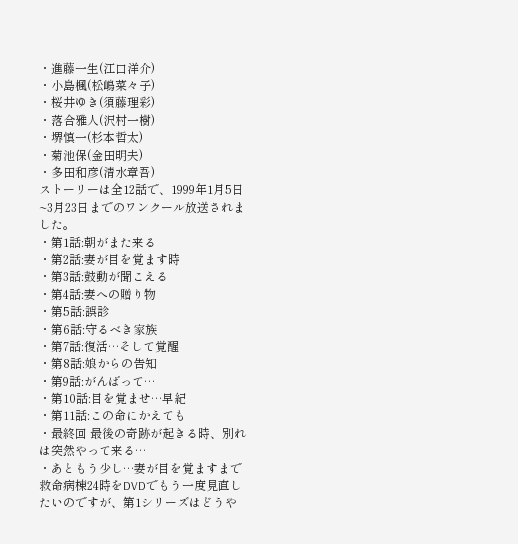・進藤一生(江口洋介)
・小島楓(松嶋菜々子)
・桜井ゆき(須藤理彩)
・落合雅人(沢村一樹)
・堺慎一(杉本哲太)
・菊池保(金田明夫)
・多田和彦(清水章吾)
ストーリーは全12話で、1999年1月5日~3月23日までのワンクール放送されました。
・第1話:朝がまた来る
・第2話:妻が目を覚ます時
・第3話:鼓動が聞こえる
・第4話:妻への贈り物
・第5話:誤診
・第6話:守るべき家族
・第7話:復活…そして覚醒
・第8話:娘からの告知
・第9話:がんばって…
・第10話:目を覚ませ…早紀
・第11話:この命にかえても
・最終回 最後の奇跡が起きる時、別れは突然やって来る…
・あともう少し…妻が目を覚ますまで
救命病棟24時をDVDでもう一度見直したいのですが、第1シリーズはどうや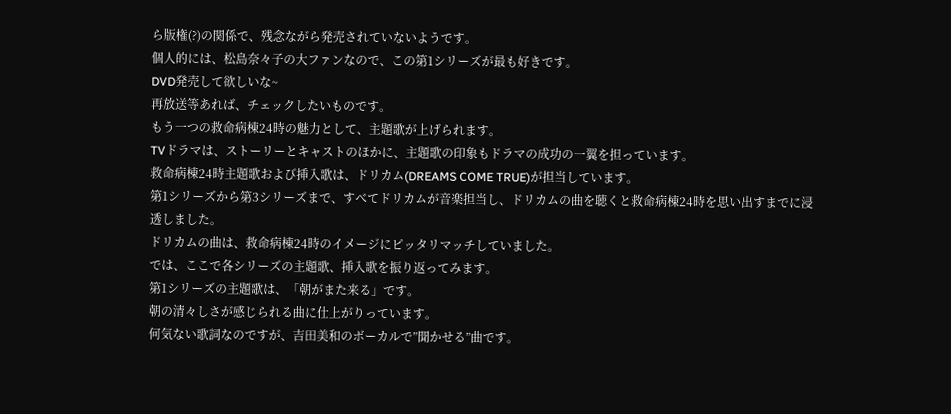ら版権(?)の関係で、残念ながら発売されていないようです。
個人的には、松島奈々子の大ファンなので、この第1シリーズが最も好きです。
DVD発売して欲しいな~
再放送等あれば、チェックしたいものです。
もう一つの救命病棟24時の魅力として、主題歌が上げられます。
TVドラマは、ストーリーとキャストのほかに、主題歌の印象もドラマの成功の一翼を担っています。
救命病棟24時主題歌および挿入歌は、ドリカム(DREAMS COME TRUE)が担当しています。
第1シリーズから第3シリーズまで、すべてドリカムが音楽担当し、ドリカムの曲を聴くと救命病棟24時を思い出すまでに浸透しました。
ドリカムの曲は、救命病棟24時のイメージにピッタリマッチしていました。
では、ここで各シリーズの主題歌、挿入歌を振り返ってみます。
第1シリーズの主題歌は、「朝がまた来る」です。
朝の清々しさが感じられる曲に仕上がりっています。
何気ない歌詞なのですが、吉田美和のボーカルで”聞かせる”曲です。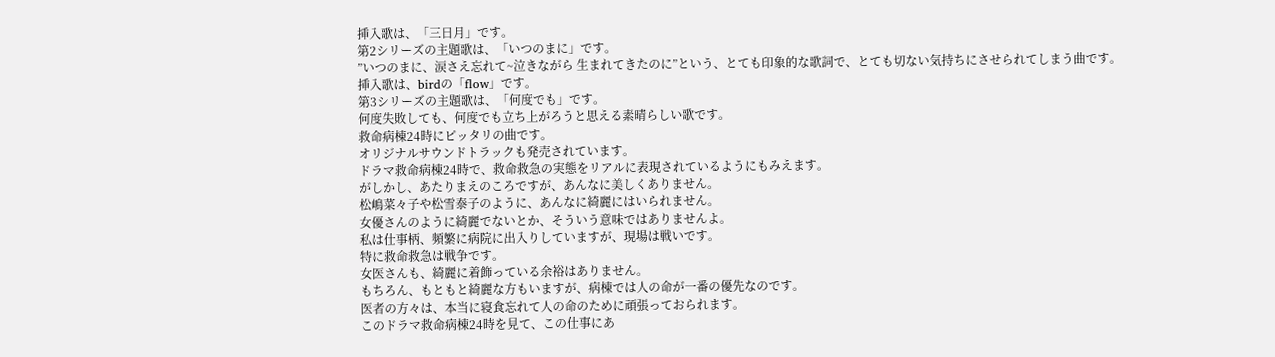挿入歌は、「三日月」です。
第2シリーズの主題歌は、「いつのまに」です。
”いつのまに、涙さえ忘れて~泣きながら 生まれてきたのに”という、とても印象的な歌詞で、とても切ない気持ちにさせられてしまう曲です。
挿入歌は、birdの「flow」です。
第3シリーズの主題歌は、「何度でも」です。
何度失敗しても、何度でも立ち上がろうと思える素晴らしい歌です。
救命病棟24時にピッタリの曲です。
オリジナルサウンドトラックも発売されています。
ドラマ救命病棟24時で、救命救急の実態をリアルに表現されているようにもみえます。
がしかし、あたりまえのころですが、あんなに美しくありません。
松嶋菜々子や松雪泰子のように、あんなに綺麗にはいられません。
女優さんのように綺麗でないとか、そういう意味ではありませんよ。
私は仕事柄、頻繁に病院に出入りしていますが、現場は戦いです。
特に救命救急は戦争です。
女医さんも、綺麗に着飾っている余裕はありません。
もちろん、もともと綺麗な方もいますが、病棟では人の命が一番の優先なのです。
医者の方々は、本当に寝食忘れて人の命のために頑張っておられます。
このドラマ救命病棟24時を見て、この仕事にあ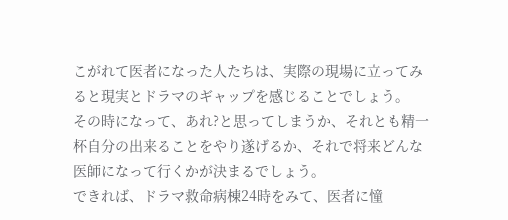こがれて医者になった人たちは、実際の現場に立ってみると現実とドラマのギャップを感じることでしょう。
その時になって、あれ?と思ってしまうか、それとも精一杯自分の出来ることをやり遂げるか、それで将来どんな医師になって行くかが決まるでしょう。
できれば、ドラマ救命病棟24時をみて、医者に憧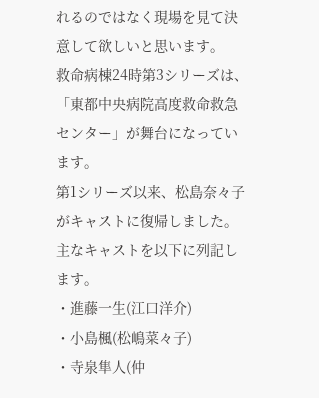れるのではなく現場を見て決意して欲しいと思います。
救命病棟24時第3シリーズは、「東都中央病院高度救命救急センター」が舞台になっています。
第1シリーズ以来、松島奈々子がキャストに復帰しました。
主なキャストを以下に列記します。
・進藤一生(江口洋介)
・小島楓(松嶋菜々子)
・寺泉隼人(仲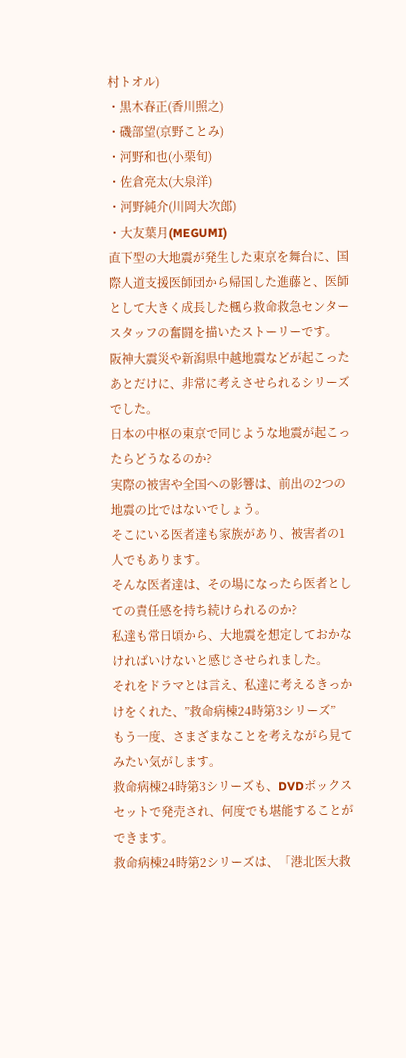村トオル)
・黒木春正(香川照之)
・磯部望(京野ことみ)
・河野和也(小栗旬)
・佐倉亮太(大泉洋)
・河野純介(川岡大次郎)
・大友葉月(MEGUMI)
直下型の大地震が発生した東京を舞台に、国際人道支援医師団から帰国した進藤と、医師として大きく成長した楓ら救命救急センタースタッフの奮闘を描いたストーリーです。
阪神大震災や新潟県中越地震などが起こったあとだけに、非常に考えさせられるシリーズでした。
日本の中枢の東京で同じような地震が起こったらどうなるのか?
実際の被害や全国への影響は、前出の2つの地震の比ではないでしょう。
そこにいる医者達も家族があり、被害者の1人でもあります。
そんな医者達は、その場になったら医者としての責任感を持ち続けられるのか?
私達も常日頃から、大地震を想定しておかなければいけないと感じさせられました。
それをドラマとは言え、私達に考えるきっかけをくれた、”救命病棟24時第3シリーズ”
もう一度、さまざまなことを考えながら見てみたい気がします。
救命病棟24時第3シリーズも、DVDボックスセットで発売され、何度でも堪能することができます。
救命病棟24時第2シリーズは、「港北医大救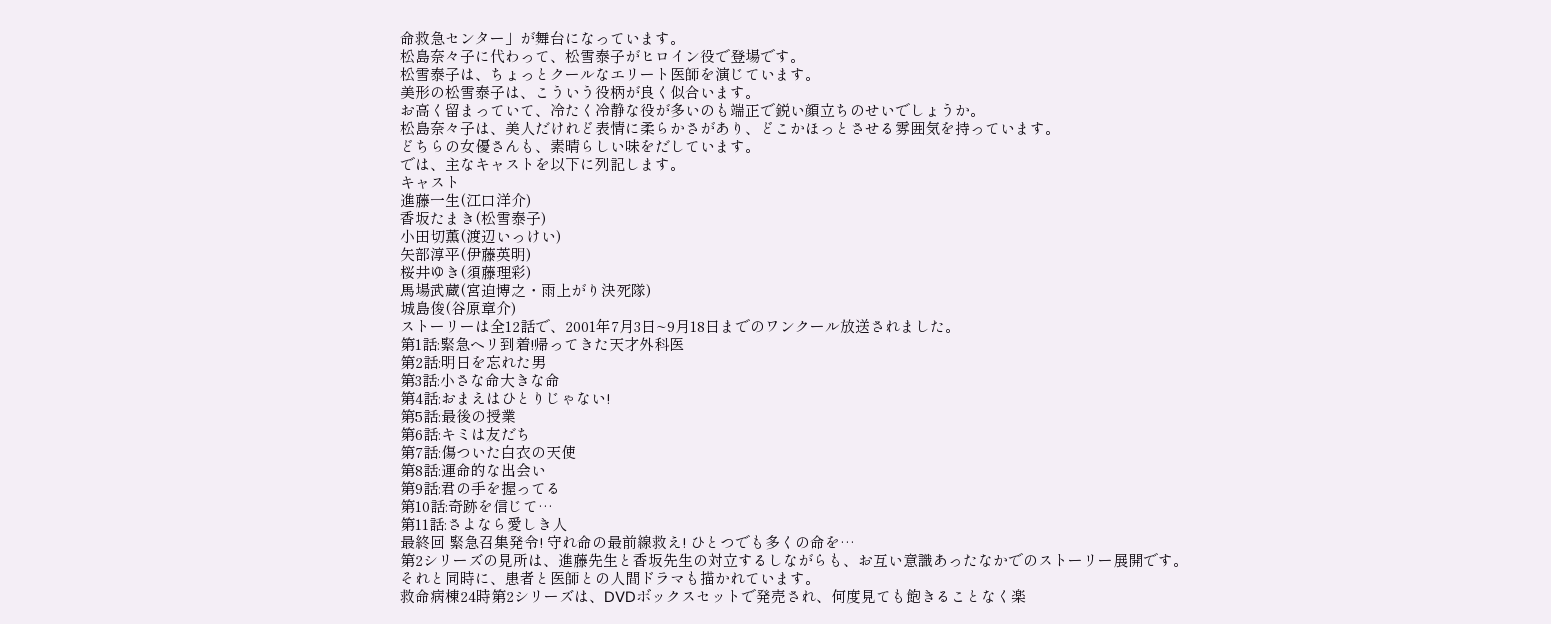命救急センター」が舞台になっています。
松島奈々子に代わって、松雪泰子がヒロイン役で登場です。
松雪泰子は、ちょっとクールなエリート医師を演じています。
美形の松雪泰子は、こういう役柄が良く似合います。
お高く留まっていて、冷たく冷静な役が多いのも端正で鋭い顔立ちのせいでしょうか。
松島奈々子は、美人だけれど表情に柔らかさがあり、どこかほっとさせる雰囲気を持っています。
どちらの女優さんも、素晴らしい味をだしています。
では、主なキャストを以下に列記します。
キャスト
進藤一生(江口洋介)
香坂たまき(松雪泰子)
小田切薫(渡辺いっけい)
矢部淳平(伊藤英明)
桜井ゆき(須藤理彩)
馬場武蔵(宮迫博之・雨上がり決死隊)
城島俊(谷原章介)
ストーリーは全12話で、2001年7月3日~9月18日までのワンクール放送されました。
第1話:緊急ヘリ到着!帰ってきた天才外科医
第2話:明日を忘れた男
第3話:小さな命大きな命
第4話:おまえはひとりじゃない!
第5話:最後の授業
第6話:キミは友だち
第7話:傷ついた白衣の天使
第8話:運命的な出会い
第9話:君の手を握ってる
第10話:奇跡を信じて…
第11話:さよなら愛しき人
最終回 緊急召集発令! 守れ命の最前線救え! ひとつでも多くの命を…
第2シリーズの見所は、進藤先生と香坂先生の対立するしながらも、お互い意識あったなかでのストーリー展開です。
それと同時に、患者と医師との人間ドラマも描かれています。
救命病棟24時第2シリーズは、DVDボックスセットで発売され、何度見ても飽きることなく楽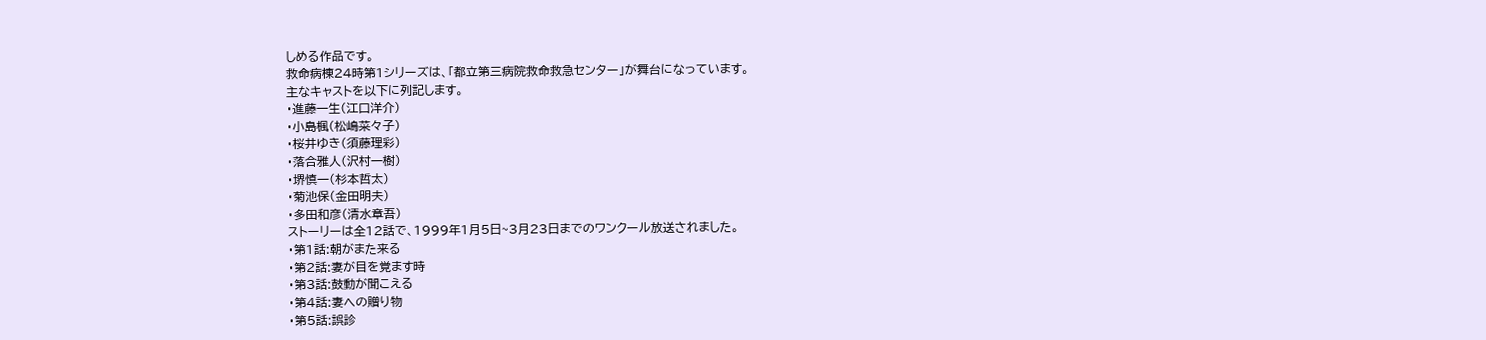しめる作品です。
救命病棟24時第1シリーズは、「都立第三病院救命救急センター」が舞台になっています。
主なキャストを以下に列記します。
・進藤一生(江口洋介)
・小島楓(松嶋菜々子)
・桜井ゆき(須藤理彩)
・落合雅人(沢村一樹)
・堺慎一(杉本哲太)
・菊池保(金田明夫)
・多田和彦(清水章吾)
ストーリーは全12話で、1999年1月5日~3月23日までのワンクール放送されました。
・第1話:朝がまた来る
・第2話:妻が目を覚ます時
・第3話:鼓動が聞こえる
・第4話:妻への贈り物
・第5話:誤診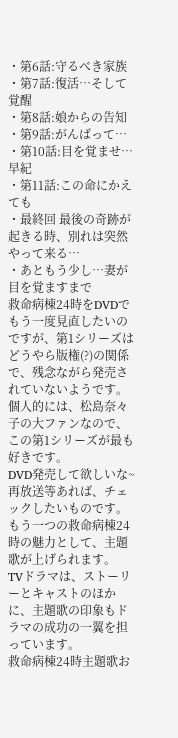・第6話:守るべき家族
・第7話:復活…そして覚醒
・第8話:娘からの告知
・第9話:がんばって…
・第10話:目を覚ませ…早紀
・第11話:この命にかえても
・最終回 最後の奇跡が起きる時、別れは突然やって来る…
・あともう少し…妻が目を覚ますまで
救命病棟24時をDVDでもう一度見直したいのですが、第1シリーズはどうやら版権(?)の関係で、残念ながら発売されていないようです。
個人的には、松島奈々子の大ファンなので、この第1シリーズが最も好きです。
DVD発売して欲しいな~
再放送等あれば、チェックしたいものです。
もう一つの救命病棟24時の魅力として、主題歌が上げられます。
TVドラマは、ストーリーとキャストのほかに、主題歌の印象もドラマの成功の一翼を担っています。
救命病棟24時主題歌お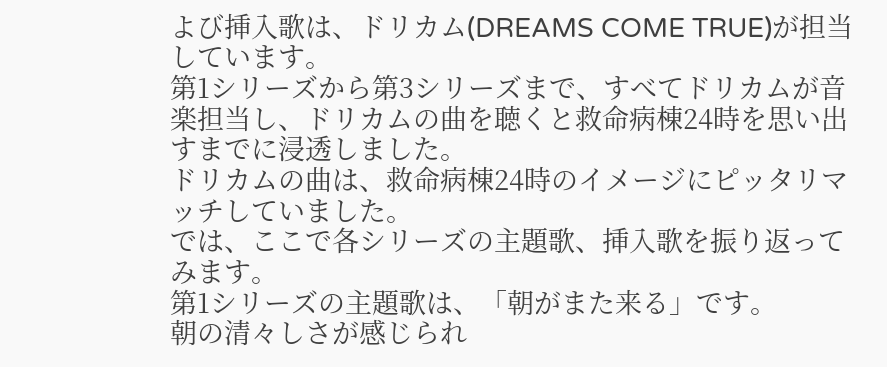よび挿入歌は、ドリカム(DREAMS COME TRUE)が担当しています。
第1シリーズから第3シリーズまで、すべてドリカムが音楽担当し、ドリカムの曲を聴くと救命病棟24時を思い出すまでに浸透しました。
ドリカムの曲は、救命病棟24時のイメージにピッタリマッチしていました。
では、ここで各シリーズの主題歌、挿入歌を振り返ってみます。
第1シリーズの主題歌は、「朝がまた来る」です。
朝の清々しさが感じられ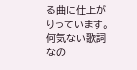る曲に仕上がりっています。
何気ない歌詞なの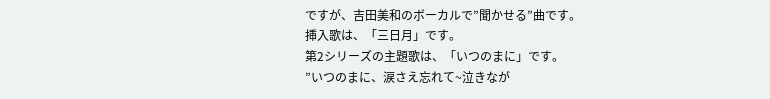ですが、吉田美和のボーカルで”聞かせる”曲です。
挿入歌は、「三日月」です。
第2シリーズの主題歌は、「いつのまに」です。
”いつのまに、涙さえ忘れて~泣きなが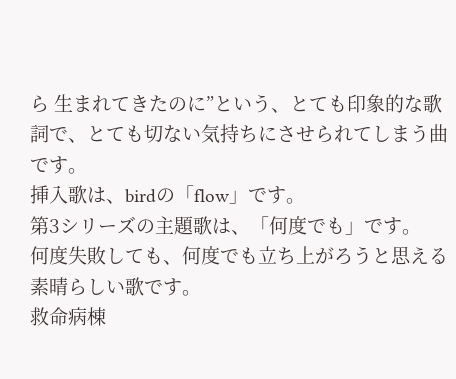ら 生まれてきたのに”という、とても印象的な歌詞で、とても切ない気持ちにさせられてしまう曲です。
挿入歌は、birdの「flow」です。
第3シリーズの主題歌は、「何度でも」です。
何度失敗しても、何度でも立ち上がろうと思える素晴らしい歌です。
救命病棟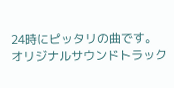24時にピッタリの曲です。
オリジナルサウンドトラック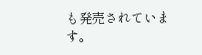も発売されています。